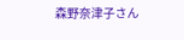森野奈津子さん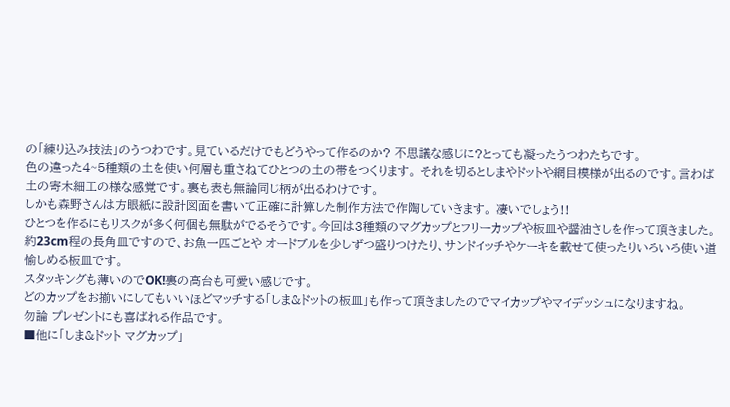の「練り込み技法」のうつわです。見ているだけでもどうやって作るのか? 不思議な感じに?とっても凝ったうつわたちです。
色の違った4~5種類の土を使い何層も重さねてひとつの土の帯をつくります。 それを切るとしまやドットや網目模様が出るのです。言わば土の寄木細工の様な感覚です。裏も表も無論同じ柄が出るわけです。
しかも森野さんは方眼紙に設計図面を書いて正確に計算した制作方法で作陶していきます。 凄いでしょう!!
ひとつを作るにもリスクが多く何個も無駄がでるそうです。今回は3種類のマグカップとフリーカップや板皿や醤油さしを作って頂きました。
約23cm程の長角皿ですので、お魚一匹ごとや オードブルを少しずつ盛りつけたり、サンドイッチやケーキを載せて使ったりいろいろ使い道愉しめる板皿です。
スタッキングも薄いのでOK!裏の高台も可愛い感じです。
どのカップをお揃いにしてもいいほどマッチする「しま&ドットの板皿」も作って頂きましたのでマイカップやマイデッシュになりますね。
勿論 プレゼントにも喜ばれる作品です。
■他に「しま&ドット マグカップ」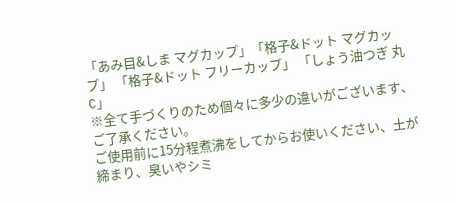「あみ目&しま マグカップ」「格子&ドット マグカップ」 「格子&ドット フリーカップ」 「しょう油つぎ 丸C」
※全て手づくりのため個々に多少の違いがございます、ご了承ください。
ご使用前に15分程煮沸をしてからお使いください、土が締まり、臭いやシミ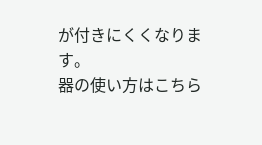が付きにくくなります。
器の使い方はこちら